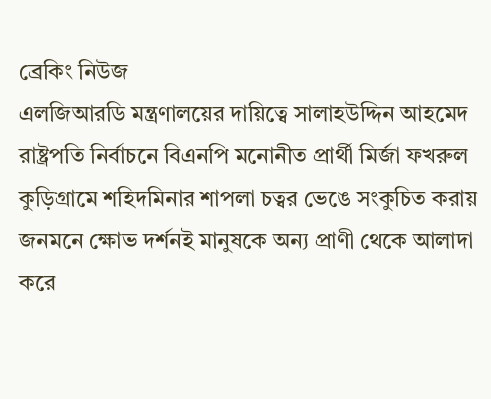ব্রেকিং নিউজ
এলজিআরডি মন্ত্রণালয়ের দায়িত্বে সালাহউদ্দিন আহমেদ রাষ্ট্রপতি নির্বাচনে বিএনপি মনোনীত প্রার্থী মির্জা ফখরুল কুড়িগ্রামে শহিদমিনার শাপলা চত্বর ভেঙে সংকুচিত করায় জনমনে ক্ষোভ দর্শনই মানুষকে অন্য প্রাণী থেকে আলাদা করে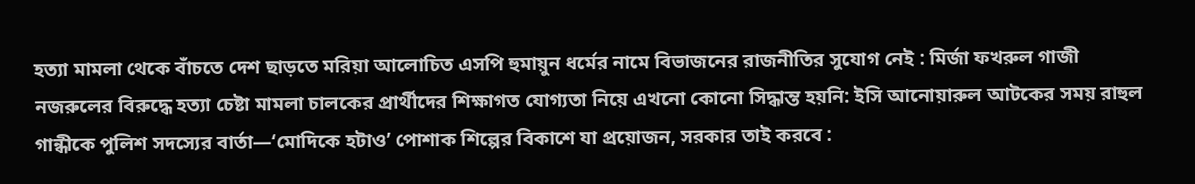হত্যা মামলা থেকে বাঁচতে দেশ ছাড়তে মরিয়া আলোচিত এসপি হুমায়ুন ধর্মের নামে বিভাজনের রাজনীতির সুযোগ নেই : মির্জা ফখরুল গাজী নজরুলের বিরুদ্ধে হত্যা চেষ্টা মামলা চালকের প্রার্থীদের শিক্ষাগত যোগ্যতা নিয়ে এখনো কোনো সিদ্ধান্ত হয়নি: ইসি আনোয়ারুল আটকের সময় রাহুল গান্ধীকে পুলিশ সদস্যের বার্তা—‘মোদিকে হটাও’ পোশাক শিল্পের বিকাশে যা প্রয়োজন, সরকার তাই করবে :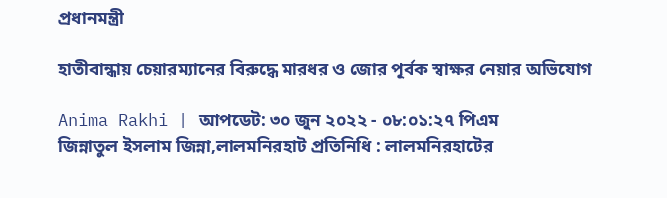প্রধানমন্ত্রী

হাতীবান্ধায় চেয়ারম্যানের বিরুদ্ধে মারধর ও জোর পূর্বক স্বাক্ষর নেয়ার অভিযোগ

Anima Rakhi | আপডেট: ৩০ জুন ২০২২ - ০৮:০১:২৭ পিএম
জিন্নাতুল ইসলাম জিন্না,লালমনিরহাট প্রতিনিধি : লালমনিরহাটের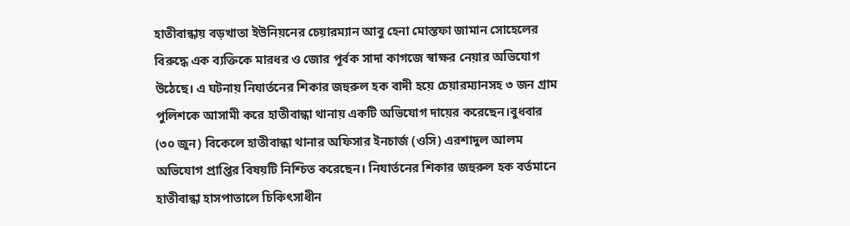হাতীবান্ধায় বড়খাতা ইউনিয়নের চেয়ারম্যান আবু হেনা মোস্তফা জামান সোহেলের বিরুদ্ধে এক ব্যক্তিকে মারধর ও জোর পূর্বক সাদা কাগজে স্বাক্ষর নেয়ার অভিযোগ উঠেছে। এ ঘটনায় নিযার্তনের শিকার জহুরুল হক বাদী হয়ে চেয়ারম্যানসহ ৩ জন গ্রাম পুলিশকে আসামী করে হাতীবান্ধা থানায় একটি অভিযোগ দায়ের করেছেন।বুধবার (৩০ জুন) বিকেলে হাতীবান্ধা থানার অফিসার ইনচার্জ (ওসি) এরশাদুল আলম অভিযোগ প্রাপ্তির বিষয়টি নিশ্চিত করেছেন। নিযার্তনের শিকার জহুরুল হক বর্তমানে হাতীবান্ধা হাসপাতালে চিকিৎসাধীন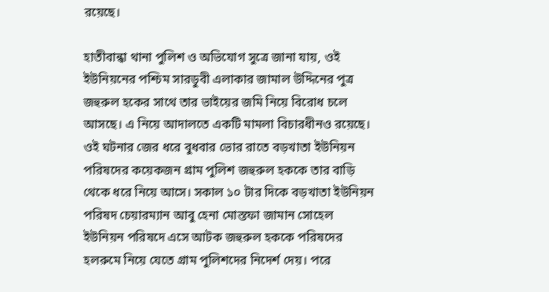রয়েছে।

হাতীবান্ধা থানা পুলিশ ও অভিযোগ সুত্রে জানা যায়, ওই ইউনিয়নের পশ্চিম সারডুবী এলাকার জামাল উদ্দিনের পুত্র জহুরুল হকের সাথে তার ভাইয়ের জমি নিয়ে বিরোধ চলে আসছে। এ নিয়ে আদালতে একটি মামলা বিচারধীনও রয়েছে। ওই ঘটনার জের ধরে বুধবার ভোর রাতে বড়খাতা ইউনিয়ন পরিষদের কয়েকজন গ্রাম পুলিশ জহুরুল হককে তার বাড়ি থেকে ধরে নিয়ে আসে। সকাল ১০ টার দিকে বড়খাতা ইউনিয়ন পরিষদ চেয়ারম্যান আবু হেনা মোস্তফা জামান সোহেল ইউনিয়ন পরিষদে এসে আটক জহুরুল হককে পরিষদের হলরুমে নিয়ে যেতে গ্রাম পুলিশদের নিদের্শ দেয়। পরে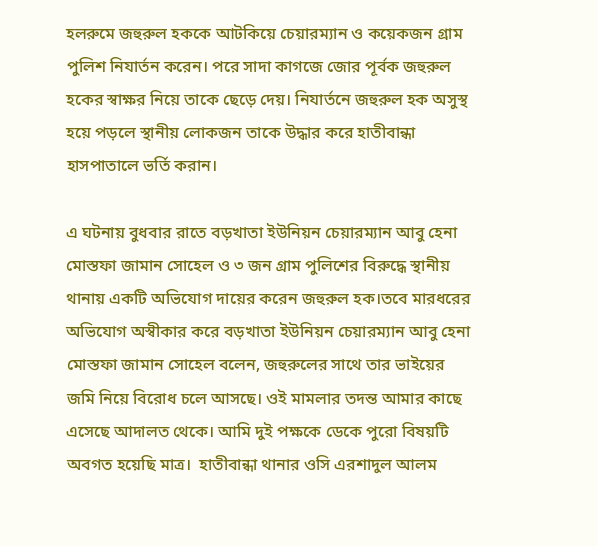হলরুমে জহুরুল হককে আটকিয়ে চেয়ারম্যান ও কয়েকজন গ্রাম পুলিশ নিযার্তন করেন। পরে সাদা কাগজে জোর পূর্বক জহুরুল হকের স্বাক্ষর নিয়ে তাকে ছেড়ে দেয়। নিযার্তনে জহুরুল হক অসুস্থ হয়ে পড়লে স্থানীয় লোকজন তাকে উদ্ধার করে হাতীবান্ধা হাসপাতালে ভর্তি করান।

এ ঘটনায় বুধবার রাতে বড়খাতা ইউনিয়ন চেয়ারম্যান আবু হেনা মোস্তফা জামান সোহেল ও ৩ জন গ্রাম পুলিশের বিরুদ্ধে স্থানীয় থানায় একটি অভিযোগ দায়ের করেন জহুরুল হক।তবে মারধরের অভিযোগ অস্বীকার করে বড়খাতা ইউনিয়ন চেয়ারম্যান আবু হেনা মোস্তফা জামান সোহেল বলেন, জহুরুলের সাথে তার ভাইয়ের জমি নিয়ে বিরোধ চলে আসছে। ওই মামলার তদন্ত আমার কাছে এসেছে আদালত থেকে। আমি দুই পক্ষকে ডেকে পুরো বিষয়টি অবগত হয়েছি মাত্র।  হাতীবান্ধা থানার ওসি এরশাদুল আলম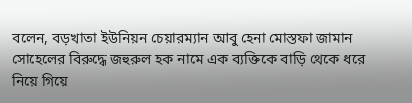বলেন, বড়খাতা ইউনিয়ন চেয়ারম্যান আবু হেনা মোস্তফা জামান সোহেলের বিরুদ্ধে জহুরুল হক নামে এক ব্যক্তিকে বাড়ি থেকে ধরে নিয়ে গিয়ে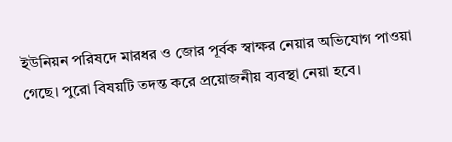ইউনিয়ন পরিষদে মারধর ও জোর পূর্বক স্বাক্ষর নেয়ার অভিযোগ পাওয়া গেছে। পুরো বিষয়টি তদন্ত করে প্রয়োজনীয় ব্যবস্থা নেয়া হবে।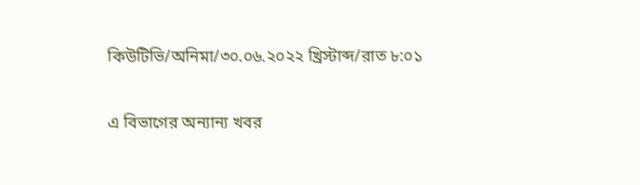কিউটিভি/অনিমা/৩০.০৬.২০২২ খ্রিস্টাব্দ/রাত ৮:০১

এ বিভাগের অন্যান্য খবর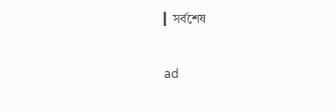▎সর্বশেষ

ad